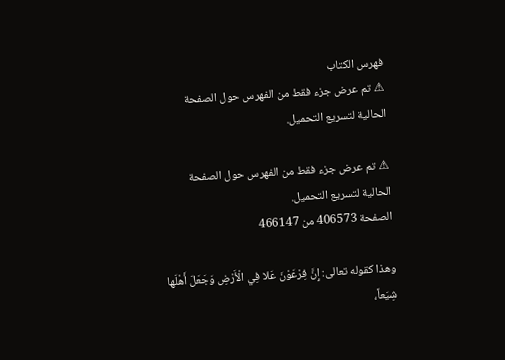فهرس الكتاب
⚠ تم عرض جزء فقط من الفهرس حول الصفحة الحالية لتسريع التحميل.

⚠ تم عرض جزء فقط من الفهرس حول الصفحة الحالية لتسريع التحميل.
الصفحة 406573 من 466147

وهذا كقوله تعالى: إِنَّ فِرْعَوْنَ عَلا فِي الْأَرْضِ وَجَعَلَ أَهْلَها شِيَعاً،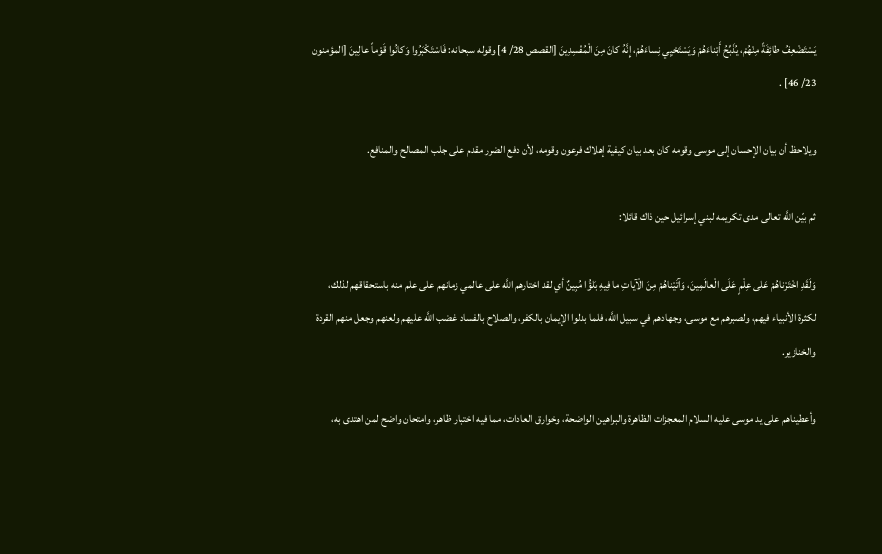يَسْتَضْعِفُ طائِفَةً مِنْهُمْ، يُذَبِّحُ أَبْناءَهُمْ وَيَسْتَحْيِي نِساءَهُمْ، إِنَّهُ كانَ مِنَ الْمُفْسِدِينَ [القصص 28/ 4] وقوله سبحانه: فَاسْتَكْبَرُوا وَكانُوا قَوْماً عالِينَ [المؤمنون 23/ 46] .

ويلاحظ أن بيان الإحسان إلى موسى وقومه كان بعد بيان كيفية إهلاك فرعون وقومه، لأن دفع الضرر مقدم على جلب المصالح والمنافع.

ثم بيّن اللَّه تعالى مدى تكريمه لبني إسرائيل حين ذاك قائلا:

وَلَقَدِ اخْتَرْناهُمْ عَلى عِلْمٍ عَلَى الْعالَمِينَ، وَآتَيْناهُمْ مِنَ الْآياتِ ما فِيهِ بَلؤُا مُبِينٌ أي لقد اختارهم اللَّه على عالمي زمانهم على علم منه باستحقاقهم لذلك، لكثرة الأنبياء فيهم، ولصبرهم مع موسى، وجهادهم في سبيل اللَّه، فلما بدلوا الإيمان بالكفر، والصلاح بالفساد غضب اللَّه عليهم ولعنهم وجعل منهم القردة والخنازير.

وأعطيناهم على يد موسى عليه السلام المعجزات الظاهرة والبراهين الواضحة، وخوارق العادات، مما فيه اختبار ظاهر، وامتحان واضح لمن اهتدى به،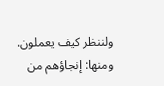ولننظر كيف يعملون. ومنها: إنجاؤهم من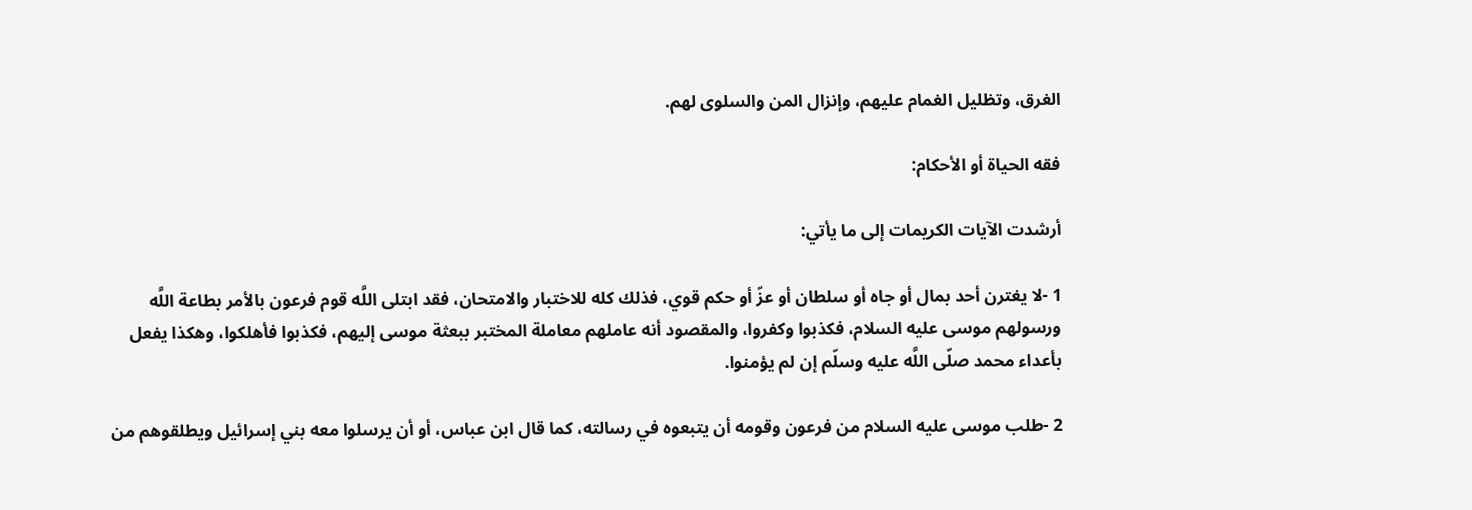الغرق، وتظليل الغمام عليهم، وإنزال المن والسلوى لهم.

فقه الحياة أو الأحكام:

أرشدت الآيات الكريمات إلى ما يأتي:

1 -لا يغترن أحد بمال أو جاه أو سلطان أو عزّ أو حكم قوي، فذلك كله للاختبار والامتحان، فقد ابتلى اللَّه قوم فرعون بالأمر بطاعة اللَّه ورسولهم موسى عليه السلام، فكذبوا وكفروا، والمقصود أنه عاملهم معاملة المختبر ببعثة موسى إليهم، فكذبوا فأهلكوا، وهكذا يفعل بأعداء محمد صلّى اللَّه عليه وسلّم إن لم يؤمنوا.

2 -طلب موسى عليه السلام من فرعون وقومه أن يتبعوه في رسالته، كما قال ابن عباس، أو أن يرسلوا معه بني إسرائيل ويطلقوهم من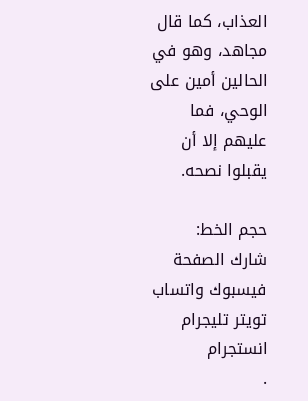العذاب، كما قال مجاهد، وهو في الحالين أمين على الوحي، فما عليهم إلا أن يقبلوا نصحه.

حجم الخط:
شارك الصفحة
فيسبوك واتساب تويتر تليجرام انستجرام
.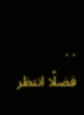. .
فضلًا انتظر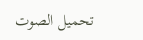تحميل الصوت